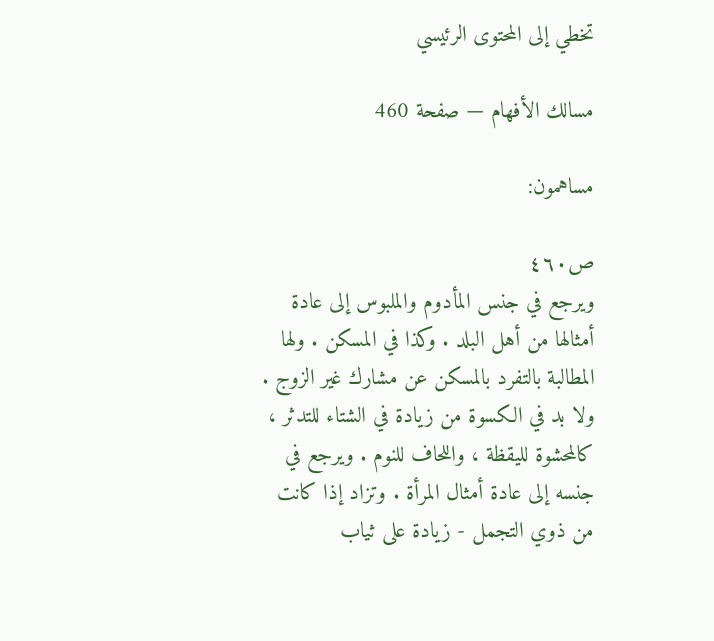تخطي إلى المحتوى الرئيسي

مسالك الأفهام — صفحة 460

مساهمون:

ص٤٦٠
ويرجع في جنس المأدوم والملبوس إلى عادة أمثالها من أهل البلد . وكذا في المسكن . ولها المطالبة بالتفرد بالمسكن عن مشارك غير الزوج . ولا بد في الكسوة من زيادة في الشتاء للتدثر ، كالمحشوة لليقظة ، واللحاف للنوم . ويرجع في جنسه إلى عادة أمثال المرأة . وتزاد إذا كانت من ذوي التجمل - زيادة على ثياب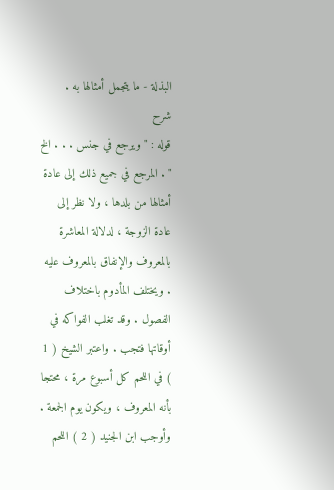البذلة - ما يتجمل أمثالها به .
شرح
قوله : " ويرجع في جنس . . . الخ " . المرجع في جميع ذلك إلى عادة أمثالها من بلدها ، ولا نظر إلى عادة الزوجة ، لدلالة المعاشرة بالمعروف والإنفاق بالمعروف عليه . ويختلف المأدوم باختلاف الفصول . وقد تغلب الفواكه في أوقاتها فتجب . واعتبر الشيخ ( 1 ) في اللحم كل أسبوع مرة ، محتجا بأنه المعروف ، ويكون يوم الجمعة . وأوجب ابن الجنيد ( 2 ) اللحم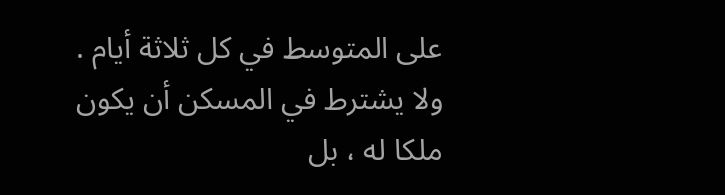على المتوسط في كل ثلاثة أيام . ولا يشترط في المسكن أن يكون ملكا له ، بل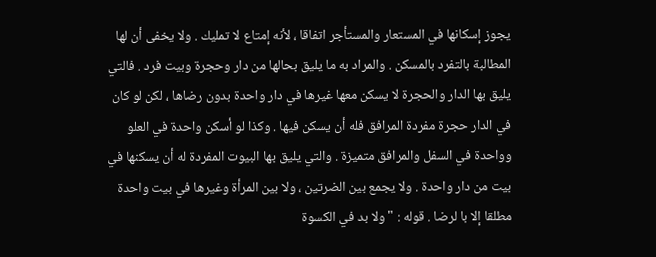يجوز إسكانها في المستعار والمستأجر اتفاقا ، لأنه إمتاع لا تمليك . ولا يخفى أن لها المطالبة بالتفرد بالمسكن . والمراد به ما يليق بحالها من دار وحجرة وبيت فرد . فالتي يليق بها الدار والحجرة لا يسكن معها غيرها في دار واحدة بدون رضاها ، لكن لو كان في الدار حجرة مفردة المرافق فله أن يسكن فيها . وكذا لو أسكن واحدة في العلو وواحدة في السفل والمرافق متميزة . والتي يليق بها البيوت المفردة له أن يسكنها في بيت من دار واحدة . ولا يجمع بين الضرتين ، ولا بين المرأة وغيرها في بيت واحدة مطلقا إلا با لرضا . قوله : " ولا بد في الكسوة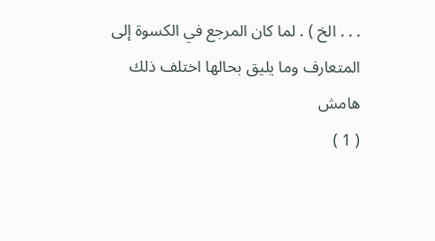. . . الخ ) . لما كان المرجع في الكسوة إلى المتعارف وما يليق بحالها اختلف ذلك
هامش
( 1 )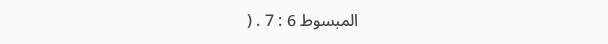المبسوط 6 : 7 . (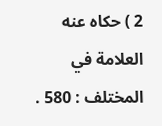2 ) حكاه عنه العلامة في المختلف : 580 .